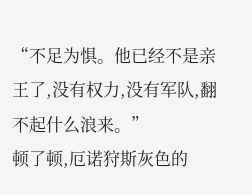“不足为惧。他已经不是亲王了,没有权力,没有军队,翻不起什么浪来。”
顿了顿,厄诺狩斯灰色的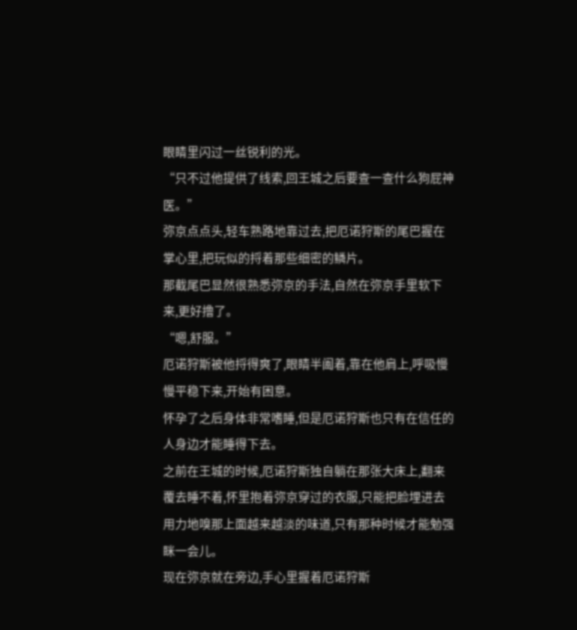眼睛里闪过一丝锐利的光。
“只不过他提供了线索,回王城之后要查一查什么狗屁神医。”
弥京点点头,轻车熟路地靠过去,把厄诺狩斯的尾巴握在掌心里,把玩似的捋着那些细密的鳞片。
那截尾巴显然很熟悉弥京的手法,自然在弥京手里软下来,更好撸了。
“嗯,舒服。”
厄诺狩斯被他捋得爽了,眼睛半阖着,靠在他肩上,呼吸慢慢平稳下来,开始有困意。
怀孕了之后身体非常嗜睡,但是厄诺狩斯也只有在信任的人身边才能睡得下去。
之前在王城的时候,厄诺狩斯独自躺在那张大床上,翻来覆去睡不着,怀里抱着弥京穿过的衣服,只能把脸埋进去用力地嗅那上面越来越淡的味道,只有那种时候才能勉强眯一会儿。
现在弥京就在旁边,手心里握着厄诺狩斯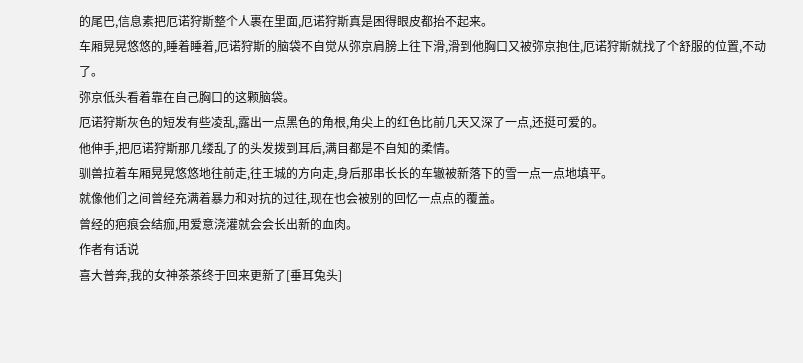的尾巴,信息素把厄诺狩斯整个人裹在里面,厄诺狩斯真是困得眼皮都抬不起来。
车厢晃晃悠悠的,睡着睡着,厄诺狩斯的脑袋不自觉从弥京肩膀上往下滑,滑到他胸口又被弥京抱住,厄诺狩斯就找了个舒服的位置,不动了。
弥京低头看着靠在自己胸口的这颗脑袋。
厄诺狩斯灰色的短发有些凌乱,露出一点黑色的角根,角尖上的红色比前几天又深了一点,还挺可爱的。
他伸手,把厄诺狩斯那几缕乱了的头发拨到耳后,满目都是不自知的柔情。
驯兽拉着车厢晃晃悠悠地往前走,往王城的方向走,身后那串长长的车辙被新落下的雪一点一点地填平。
就像他们之间曾经充满着暴力和对抗的过往,现在也会被别的回忆一点点的覆盖。
曾经的疤痕会结痂,用爱意浇灌就会会长出新的血肉。
作者有话说
喜大普奔,我的女神茶茶终于回来更新了[垂耳兔头]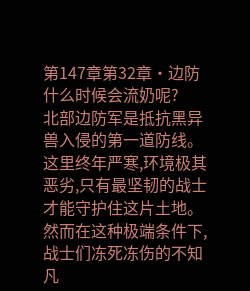第147章第32章·边防
什么时候会流奶呢?
北部边防军是抵抗黑异兽入侵的第一道防线。这里终年严寒,环境极其恶劣,只有最坚韧的战士才能守护住这片土地。
然而在这种极端条件下,战士们冻死冻伤的不知凡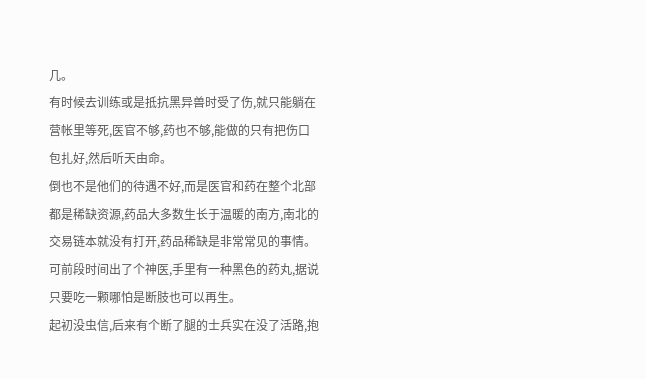几。
有时候去训练或是抵抗黑异兽时受了伤,就只能躺在营帐里等死,医官不够,药也不够,能做的只有把伤口包扎好,然后听天由命。
倒也不是他们的待遇不好,而是医官和药在整个北部都是稀缺资源,药品大多数生长于温暖的南方,南北的交易链本就没有打开,药品稀缺是非常常见的事情。
可前段时间出了个神医,手里有一种黑色的药丸,据说只要吃一颗哪怕是断肢也可以再生。
起初没虫信,后来有个断了腿的士兵实在没了活路,抱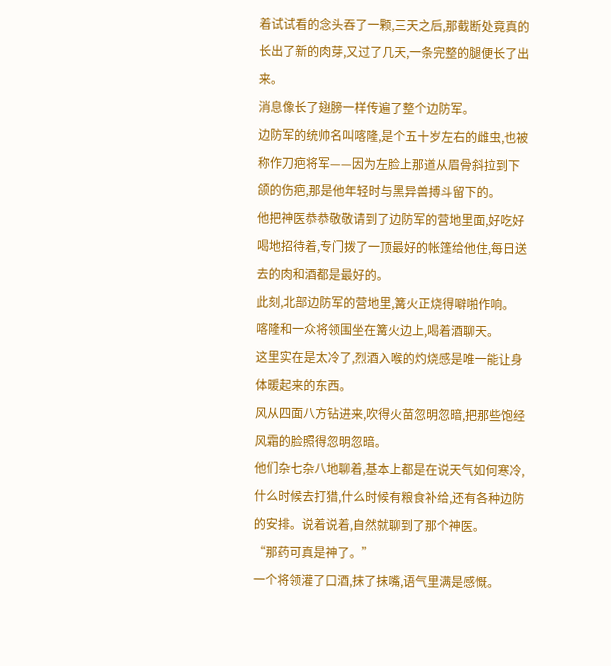着试试看的念头吞了一颗,三天之后,那截断处竟真的长出了新的肉芽,又过了几天,一条完整的腿便长了出来。
消息像长了翅膀一样传遍了整个边防军。
边防军的统帅名叫喀隆,是个五十岁左右的雌虫,也被称作刀疤将军——因为左脸上那道从眉骨斜拉到下颌的伤疤,那是他年轻时与黑异兽搏斗留下的。
他把神医恭恭敬敬请到了边防军的营地里面,好吃好喝地招待着,专门拨了一顶最好的帐篷给他住,每日送去的肉和酒都是最好的。
此刻,北部边防军的营地里,篝火正烧得噼啪作响。
喀隆和一众将领围坐在篝火边上,喝着酒聊天。
这里实在是太冷了,烈酒入喉的灼烧感是唯一能让身体暖起来的东西。
风从四面八方钻进来,吹得火苗忽明忽暗,把那些饱经风霜的脸照得忽明忽暗。
他们杂七杂八地聊着,基本上都是在说天气如何寒冷,什么时候去打猎,什么时候有粮食补给,还有各种边防的安排。说着说着,自然就聊到了那个神医。
“那药可真是神了。”
一个将领灌了口酒,抹了抹嘴,语气里满是感慨。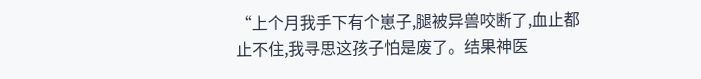“上个月我手下有个崽子,腿被异兽咬断了,血止都止不住,我寻思这孩子怕是废了。结果神医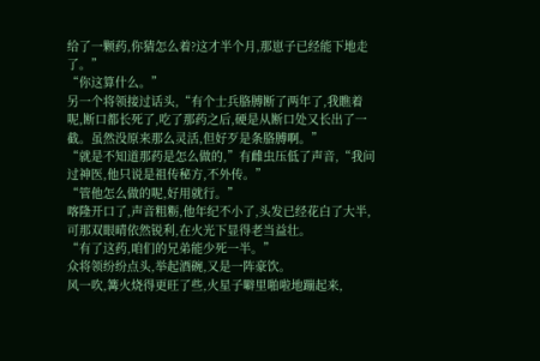给了一颗药,你猜怎么着?这才半个月,那崽子已经能下地走了。”
“你这算什么。”
另一个将领接过话头,“有个士兵胳膊断了两年了,我瞧着呢,断口都长死了,吃了那药之后,硬是从断口处又长出了一截。虽然没原来那么灵活,但好歹是条胳膊啊。”
“就是不知道那药是怎么做的,”有雌虫压低了声音,“我问过神医,他只说是祖传秘方,不外传。”
“管他怎么做的呢,好用就行。”
喀隆开口了,声音粗粝,他年纪不小了,头发已经花白了大半,可那双眼晴依然锐利,在火光下显得老当益壮。
“有了这药,咱们的兄弟能少死一半。”
众将领纷纷点头,举起酒碗,又是一阵豪饮。
风一吹,篝火烧得更旺了些,火星子噼里啪啦地蹦起来,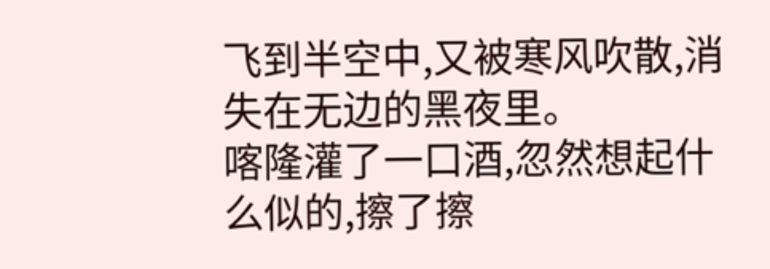飞到半空中,又被寒风吹散,消失在无边的黑夜里。
喀隆灌了一口酒,忽然想起什么似的,擦了擦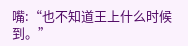嘴:“也不知道王上什么时候到。”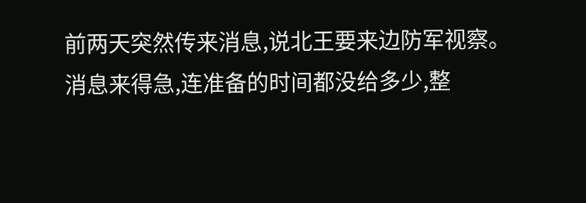前两天突然传来消息,说北王要来边防军视察。
消息来得急,连准备的时间都没给多少,整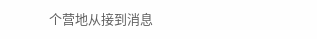个营地从接到消息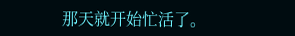那天就开始忙活了。